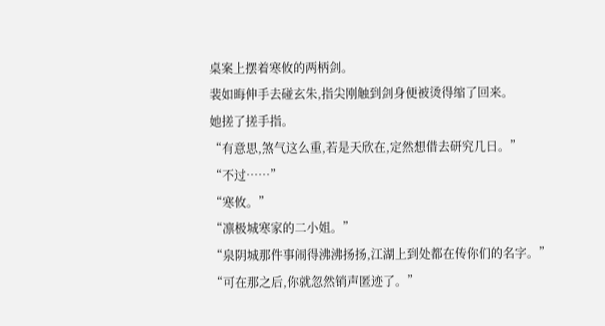桌案上摆着寒攸的两柄剑。
裴如晦伸手去碰玄朱,指尖刚触到剑身便被烫得缩了回来。
她搓了搓手指。
“有意思,煞气这么重,若是天欣在,定然想借去研究几日。”
“不过……”
“寒攸。”
“凛极城寒家的二小姐。”
“泉阴城那件事闹得沸沸扬扬,江湖上到处都在传你们的名字。”
“可在那之后,你就忽然销声匿迹了。”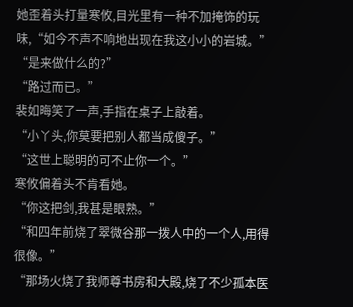她歪着头打量寒攸,目光里有一种不加掩饰的玩味,“如今不声不响地出现在我这小小的岩城。”
“是来做什么的?”
“路过而已。”
裴如晦笑了一声,手指在桌子上敲着。
“小丫头,你莫要把别人都当成傻子。”
“这世上聪明的可不止你一个。”
寒攸偏着头不肯看她。
“你这把剑,我甚是眼熟。”
“和四年前烧了翠微谷那一拨人中的一个人,用得很像。”
“那场火烧了我师尊书房和大殿,烧了不少孤本医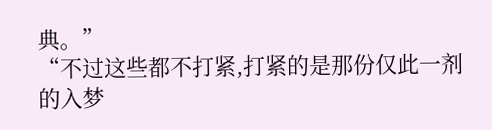典。”
“不过这些都不打紧,打紧的是那份仅此一剂的入梦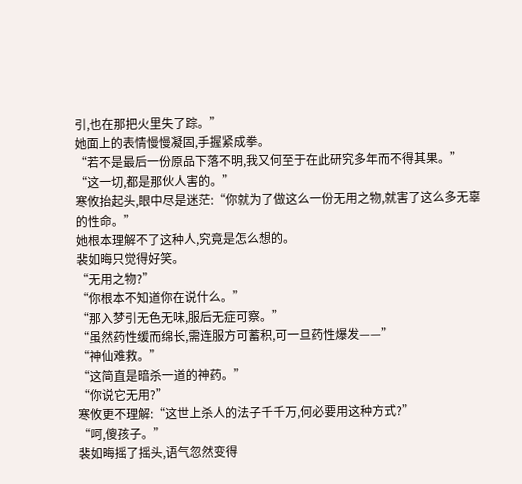引,也在那把火里失了踪。”
她面上的表情慢慢凝固,手握紧成拳。
“若不是最后一份原品下落不明,我又何至于在此研究多年而不得其果。”
“这一切,都是那伙人害的。”
寒攸抬起头,眼中尽是迷茫:“你就为了做这么一份无用之物,就害了这么多无辜的性命。”
她根本理解不了这种人,究竟是怎么想的。
裴如晦只觉得好笑。
“无用之物?”
“你根本不知道你在说什么。”
“那入梦引无色无味,服后无症可察。”
“虽然药性缓而绵长,需连服方可蓄积,可一旦药性爆发——”
“神仙难救。”
“这简直是暗杀一道的神药。”
“你说它无用?”
寒攸更不理解:“这世上杀人的法子千千万,何必要用这种方式?”
“呵,傻孩子。”
裴如晦摇了摇头,语气忽然变得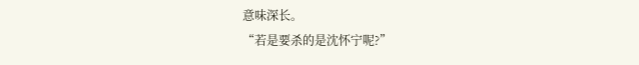意味深长。
“若是要杀的是沈怀宁呢?”